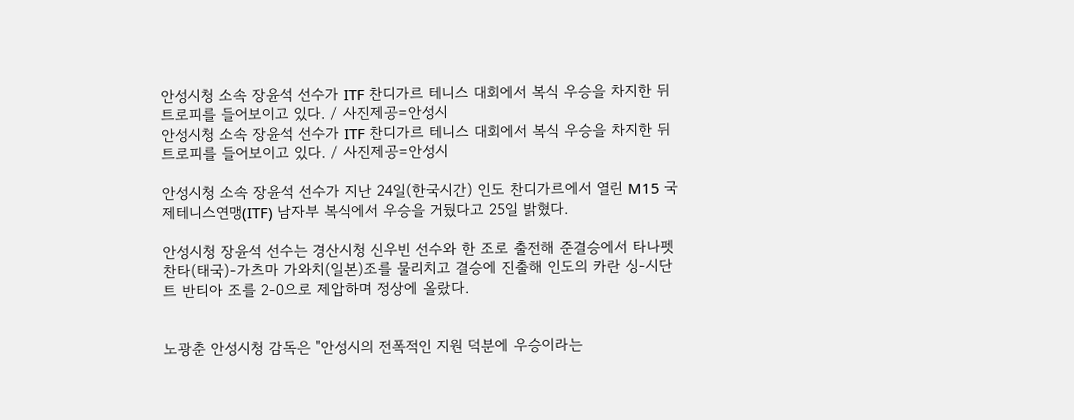안성시청 소속 장윤석 선수가 ITF 찬디가르 테니스 대회에서 복식 우승을 차지한 뒤 트로피를 들어보이고 있다. / 사진제공=안성시
안성시청 소속 장윤석 선수가 ITF 찬디가르 테니스 대회에서 복식 우승을 차지한 뒤 트로피를 들어보이고 있다. / 사진제공=안성시

안성시청 소속 장윤석 선수가 지난 24일(한국시간) 인도 찬디가르에서 열린 M15 국제테니스연맹(ITF) 남자부 복식에서 우승을 거뒀다고 25일 밝혔다.

안성시청 장윤석 선수는 경산시청 신우빈 선수와 한 조로 출전해 준결승에서 타나펫 찬타(태국)-가츠마 가와치(일본)조를 물리치고 결승에 진출해 인도의 카란 싱-시단트 반티아 조를 2-0으로 제압하며 정상에 올랐다.


노광춘 안성시청 감독은 "안성시의 전폭적인 지원 덕분에 우승이라는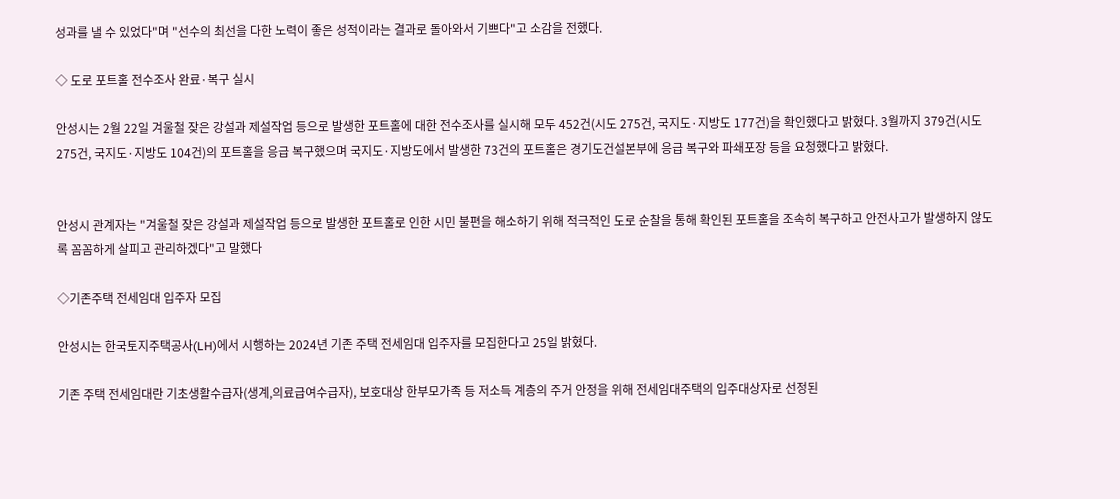성과를 낼 수 있었다"며 "선수의 최선을 다한 노력이 좋은 성적이라는 결과로 돌아와서 기쁘다"고 소감을 전했다.

◇ 도로 포트홀 전수조사 완료·복구 실시

안성시는 2월 22일 겨울철 잦은 강설과 제설작업 등으로 발생한 포트홀에 대한 전수조사를 실시해 모두 452건(시도 275건, 국지도·지방도 177건)을 확인했다고 밝혔다. 3월까지 379건(시도 275건, 국지도·지방도 104건)의 포트홀을 응급 복구했으며 국지도·지방도에서 발생한 73건의 포트홀은 경기도건설본부에 응급 복구와 파쇄포장 등을 요청했다고 밝혔다.


안성시 관계자는 "겨울철 잦은 강설과 제설작업 등으로 발생한 포트홀로 인한 시민 불편을 해소하기 위해 적극적인 도로 순찰을 통해 확인된 포트홀을 조속히 복구하고 안전사고가 발생하지 않도록 꼼꼼하게 살피고 관리하겠다"고 말했다

◇기존주택 전세임대 입주자 모집

안성시는 한국토지주택공사(LH)에서 시행하는 2024년 기존 주택 전세임대 입주자를 모집한다고 25일 밝혔다.

기존 주택 전세임대란 기초생활수급자(생계,의료급여수급자), 보호대상 한부모가족 등 저소득 계층의 주거 안정을 위해 전세임대주택의 입주대상자로 선정된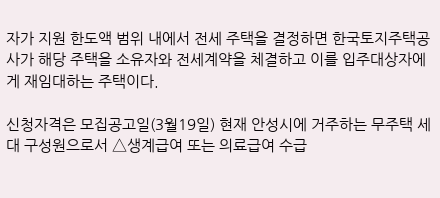자가 지원 한도액 범위 내에서 전세 주택을 결정하면 한국토지주택공사가 해당 주택을 소유자와 전세계약을 체결하고 이를 입주대상자에게 재임대하는 주택이다.

신청자격은 모집공고일(3월19일) 현재 안성시에 거주하는 무주택 세대 구성원으로서 △생계급여 또는 의료급여 수급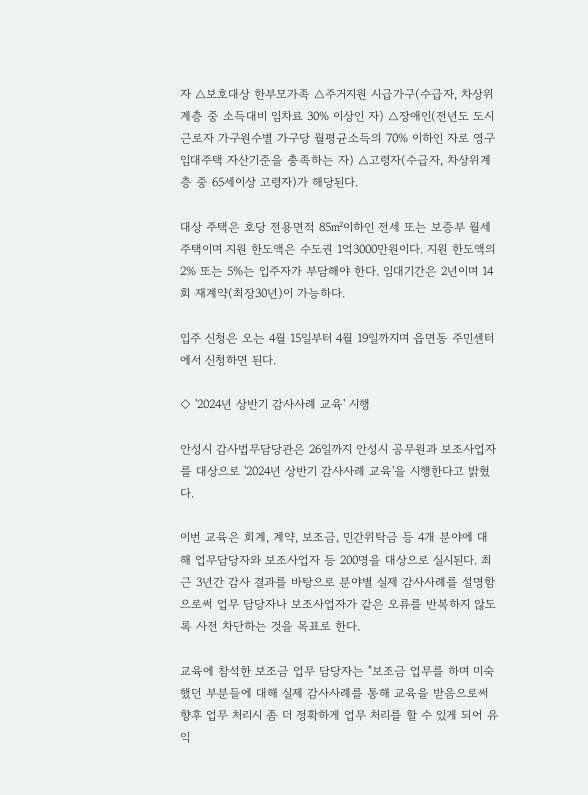자 △보호대상 한부모가족 △주거지원 시급가구(수급자, 차상위계층 중 소득대비 임차료 30% 이상인 자) △장애인(전년도 도시근로자 가구원수별 가구당 월평균소득의 70% 이하인 자로 영구임대주택 자산기준을 충족하는 자) △고령자(수급자, 차상위계층 중 65세이상 고령자)가 해당된다.

대상 주택은 호당 전용면적 85㎡이하인 전세 또는 보증부 월세 주택이며 지원 한도액은 수도권 1억3000만원이다. 지원 한도액의 2% 또는 5%는 입주자가 부담해야 한다. 임대기간은 2년이며 14회 재계약(최장30년)이 가능하다.

입주 신청은 오는 4월 15일부터 4월 19일까지며 읍면동 주민센터에서 신청하면 된다.

◇ '2024년 상반기 감사사례 교육' 시행

안성시 감사법무담당관은 26일까지 안성시 공무원과 보조사업자를 대상으로 '2024년 상반기 감사사례 교육'을 시행한다고 밝혔다.

이번 교육은 회계, 계약, 보조금, 민간위탁금 등 4개 분야에 대해 업무담당자와 보조사업자 등 200명을 대상으로 실시된다. 최근 3년간 감사 결과를 바탕으로 분야별 실제 감사사례를 설명함으로써 업무 담당자나 보조사업자가 같은 오류를 반복하지 않도록 사전 차단하는 것을 목표로 한다.

교육에 참석한 보조금 업무 담당자는 "보조금 업무를 하며 미숙했던 부분들에 대해 실제 감사사례를 통해 교육을 받음으로써 향후 업무 처리시 좀 더 정확하게 업무 처리를 할 수 있게 되어 유익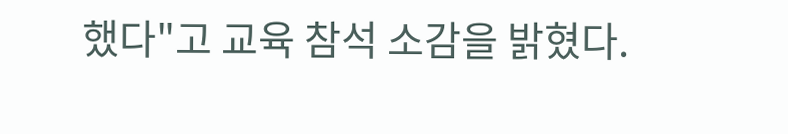했다"고 교육 참석 소감을 밝혔다.